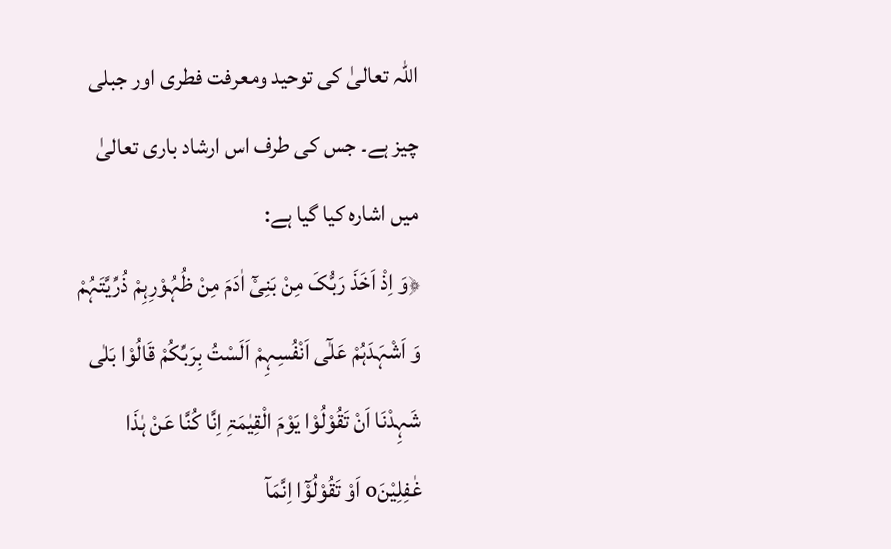اللہ تعالیٰ کی توحید ومعرفت فطری اور جبلی چیز ہے۔ جس کی طرف اس ارشاد باری تعالیٰ میں اشارہ کیا گیا ہے:
﴿وَ اِذْ اَخَذَ رَبُّکَ مِنْ بَنِیْٓ اٰدَمَ مِنْ ظُہُوْرِہِمْ ذُرِّیَّتَہُمْ وَ اَشْہَدَہُمْ عَلٰٓی اَنْفُسِہِمْ اَلَسْتُ بِرَبِّکُمْ قَالُوْا بَلٰی شَہِدْنَا اَنْ تَقُوْلُوْا یَوْمَ الْقِیٰمَۃِ اِنَّا کُنَّا عَنْ ہٰذَا غٰفِلِیْنَo اَوْ تَقُوْلُوْٓا اِنَّمَآ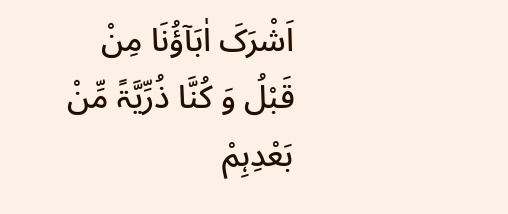اَشْرَکَ اٰبَآؤُنَا مِنْ قَبْلُ وَ کُنَّا ذُرِّیَّۃً مِّنْ بَعْدِہِمْ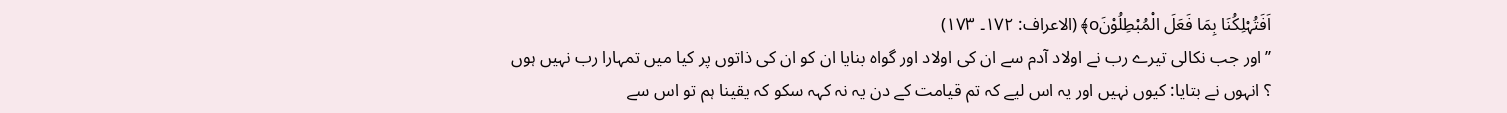اَفَتُہْلِکُنَا بِمَا فَعَلَ الْمُبْطِلُوْنَo﴾ (الاعراف: ۱۷۲۔ ۱۷۳)
’’اور جب نکالی تیرے رب نے اولاد آدم سے ان کی اولاد اور گواہ بنایا ان کو ان کی ذاتوں پر کیا میں تمہارا رب نہیں ہوں ؟ انہوں نے بتایا: کیوں نہیں اور یہ اس لیے کہ تم قیامت کے دن یہ نہ کہہ سکو کہ یقینا ہم تو اس سے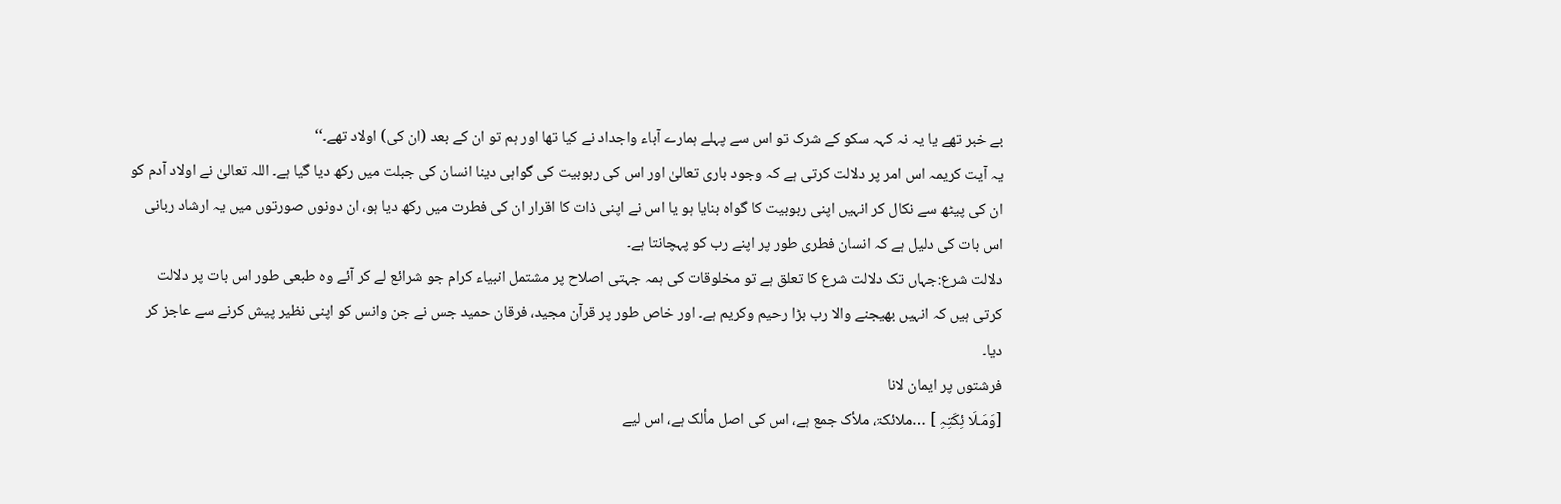بے خبر تھے یا یہ نہ کہہ سکو کے شرک تو اس سے پہلے ہمارے آباء واجداد نے کیا تھا اور ہم تو ان کے بعد (ان کی) اولاد تھے۔‘‘
یہ آیت کریمہ اس امر پر دلالت کرتی ہے کہ وجود باری تعالیٰ اور اس کی ربوبیت کی گواہی دینا انسان کی جبلت میں رکھ دیا گیا ہے۔ اللہ تعالیٰ نے اولاد آدم کو ان کی پیٹھ سے نکال کر انہیں اپنی ربوبیت کا گواہ بنایا ہو یا اس نے اپنی ذات کا اقرار ان کی فطرت میں رکھ دیا ہو، ان دونوں صورتوں میں یہ ارشاد ربانی اس بات کی دلیل ہے کہ انسان فطری طور پر اپنے رب کو پہچانتا ہے۔
دلالت شرع:جہاں تک دلالت شرع کا تعلق ہے تو مخلوقات کی ہمہ جہتی اصلاح پر مشتمل انبیاء کرام جو شرائع لے کر آئے وہ طبعی طور اس بات پر دلالت کرتی ہیں کہ انہیں بھیجنے والا رب بڑا رحیم وکریم ہے۔ اور خاص طور پر قرآن مجید، فرقان حمید جس نے جن وانس کو اپنی نظیر پیش کرنے سے عاجز کر دیا۔
فرشتوں پر ایمان لانا
[وَمَـلَا ئِکَتِہِ ] …ملائکۃ، ملأک جمع ہے، اس کی اصل مألک ہے، اس لیے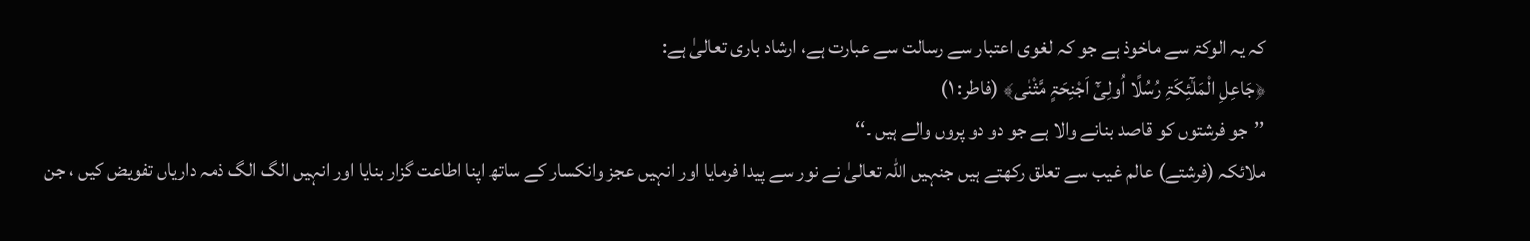کہ یہ الوکۃ سے ماخوذ ہے جو کہ لغوی اعتبار سے رسالت سے عبارت ہے، ارشاد باری تعالیٰ ہے:
﴿جَاعِلِ الْمَلٰٓئِکَۃِ رُسُلًا اُولِیْٓ اَجْنِحَۃٍ مَّثْنٰی﴾ (فاطر: ۱)
’’جو فرشتوں کو قاصد بنانے والا ہے جو دو دو پروں والے ہیں ۔‘‘
ملائکہ (فرشتے) عالم غیب سے تعلق رکھتے ہیں جنہیں اللہ تعالیٰ نے نور سے پیدا فرمایا اور انہیں عجز وانکسار کے ساتھ اپنا اطاعت گزار بنایا اور انہیں الگ الگ ذمہ داریاں تفویض کیں ، جن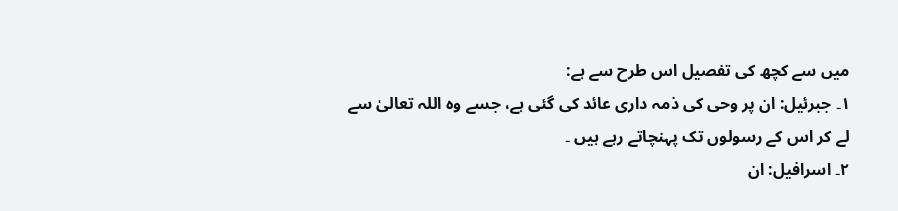میں سے کچھ کی تفصیل اس طرح سے ہے:
۱۔ جبرئیل: ان پر وحی کی ذمہ داری عائد کی گئی ہے، جسے وہ اللہ تعالیٰ سے لے کر اس کے رسولوں تک پہنچاتے رہے ہیں ۔
۲۔ اسرافیل: ان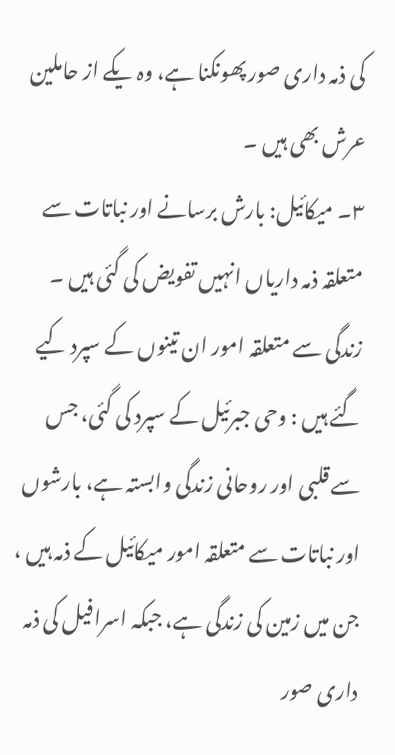کی ذمہ داری صور پھونکنا ہے، وہ یکے از حاملین عرش بھی ہیں ۔
۳۔ میکائیل: بارش برسانے اور نباتات سے متعلقہ ذمہ داریاں انہیں تفویض کی گئی ہیں ۔
زندگی سے متعلقہ امور ان تینوں کے سپرد کیے گئے ہیں : وحی جبرئیل کے سپرد کی گئی، جس سے قلبی اور روحانی زندگی وابستہ ہے، بارشوں اور نباتات سے متعلقہ امور میکائیل کے ذمہ ہیں ، جن میں زمین کی زندگی ہے، جبکہ اسرافیل کی ذمہ داری صور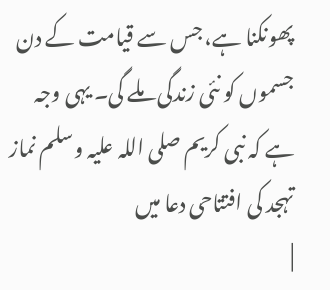پھونکنا ہے، جس سے قیامت کے دن جسموں کو نئی زندگی ملے گی۔ یہی وجہ ہے کہ نبی کریم صلی اللہ علیہ وسلم نماز تہجد کی افتتاحی دعا میں
|